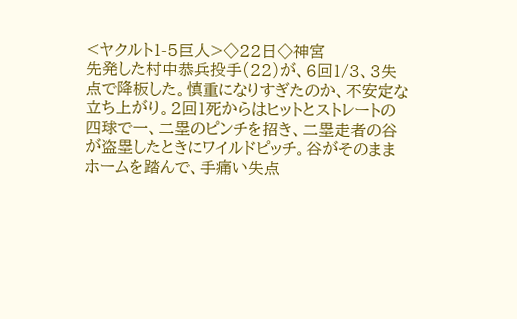<ヤクルト1-5巨人>◇22日◇神宮
先発した村中恭兵投手(22)が、6回1/3、3失点で降板した。慎重になりすぎたのか、不安定な立ち上がり。2回1死からはヒットとストレートの四球で一、二塁のピンチを招き、二塁走者の谷が盗塁したときにワイルドピッチ。谷がそのままホームを踏んで、手痛い失点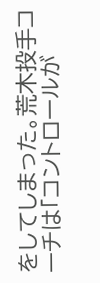をしてしまった。荒木投手コーチは「コントロールが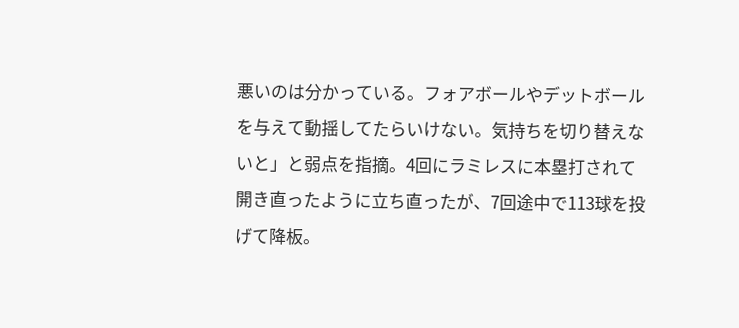悪いのは分かっている。フォアボールやデットボールを与えて動揺してたらいけない。気持ちを切り替えないと」と弱点を指摘。4回にラミレスに本塁打されて開き直ったように立ち直ったが、7回途中で113球を投げて降板。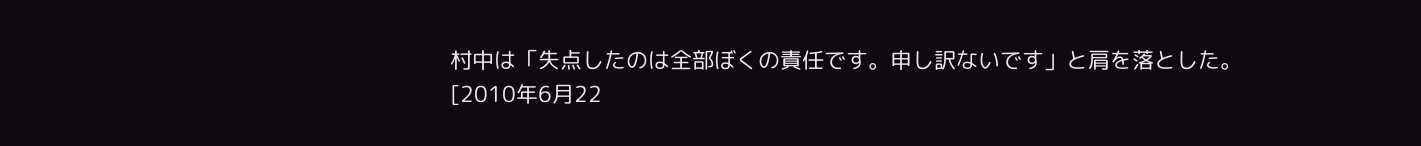村中は「失点したのは全部ぼくの責任です。申し訳ないです」と肩を落とした。
[2010年6月22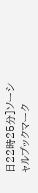日22時25分]ソーシャルブックマーク